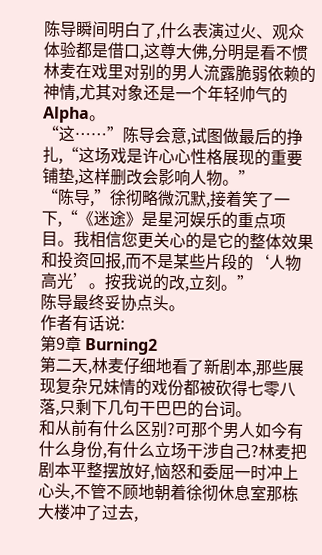陈导瞬间明白了,什么表演过火、观众体验都是借口,这尊大佛,分明是看不惯林麦在戏里对别的男人流露脆弱依赖的神情,尤其对象还是一个年轻帅气的Alpha。
“这……”陈导会意,试图做最后的挣扎,“这场戏是许心心性格展现的重要铺垫,这样删改会影响人物。”
“陈导,”徐彻略微沉默,接着笑了一下,“《迷途》是星河娱乐的重点项目。我相信您更关心的是它的整体效果和投资回报,而不是某些片段的‘人物高光’。按我说的改,立刻。”
陈导最终妥协点头。
作者有话说:
第9章 Burning2
第二天,林麦仔细地看了新剧本,那些展现复杂兄妹情的戏份都被砍得七零八落,只剩下几句干巴巴的台词。
和从前有什么区别?可那个男人如今有什么身份,有什么立场干涉自己?林麦把剧本平整摆放好,恼怒和委屈一时冲上心头,不管不顾地朝着徐彻休息室那栋大楼冲了过去,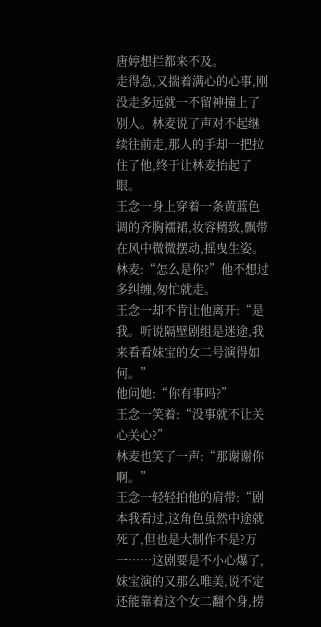唐婷想拦都来不及。
走得急,又揣着满心的心事,刚没走多远就一不留神撞上了别人。林麦说了声对不起继续往前走,那人的手却一把拉住了他,终于让林麦抬起了眼。
王念一身上穿着一条黄蓝色调的齐胸襦裙,妆容精致,飘带在风中微微摆动,摇曳生姿。
林麦:“怎么是你?”他不想过多纠缠,匆忙就走。
王念一却不肯让他离开:“是我。听说隔壁剧组是迷途,我来看看妹宝的女二号演得如何。”
他问她:“你有事吗?”
王念一笑着:“没事就不让关心关心?”
林麦也笑了一声:“那谢谢你啊。”
王念一轻轻拍他的肩带:“剧本我看过,这角色虽然中途就死了,但也是大制作不是?万一……这剧要是不小心爆了,妹宝演的又那么唯美,说不定还能靠着这个女二翻个身,捞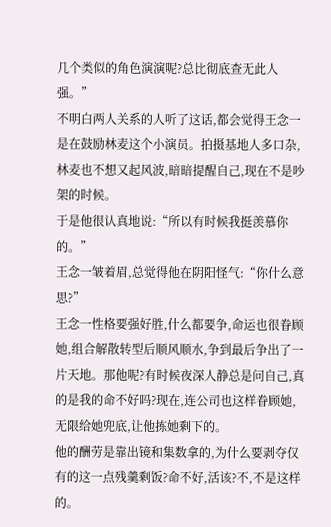几个类似的角色演演呢?总比彻底查无此人强。”
不明白两人关系的人听了这话,都会觉得王念一是在鼓励林麦这个小演员。拍摄基地人多口杂,林麦也不想又起风波,暗暗提醒自己,现在不是吵架的时候。
于是他很认真地说:“所以有时候我挺羡慕你的。”
王念一皱着眉,总觉得他在阴阳怪气:“你什么意思?”
王念一性格要强好胜,什么都要争,命运也很眷顾她,组合解散转型后顺风顺水,争到最后争出了一片天地。那他呢?有时候夜深人静总是问自己,真的是我的命不好吗?现在,连公司也这样眷顾她,无限给她兜底,让他拣她剩下的。
他的酬劳是靠出镜和集数拿的,为什么要剥夺仅有的这一点残羹剩饭?命不好,活该?不,不是这样的。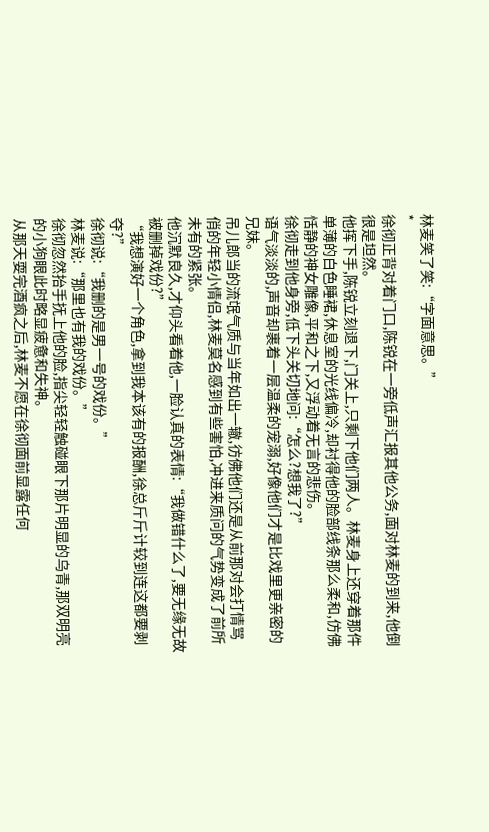林麦笑了笑:“字面意思。”
*
徐彻正背对着门口,陈锐在一旁低声汇报其他公务,面对林麦的到来,他倒很是坦然。
他挥下手,陈锐立刻退下,门关上,只剩下他们两人。林麦身上还穿着那件单薄的白色睡裙,休息室的光线偏冷,却衬得他的脸部线条那么柔和,仿佛恬静的神女雕像,平和之下,又浮动着无言的悲伤。
徐彻走到他身旁,低下头关切地问:“怎么?想我了?”
语气淡淡的,声音却裹着一层温柔的宠溺,好像他们才是比戏里更亲密的兄妹。
吊儿郎当的流氓气质与当年如出一辙,彷佛他们还是从前那对会打情骂俏的年轻小情侣,林麦莫名感到有些害怕,冲进来质问的气势变成了前所未有的紧张。
他沉默良久,才仰头看着他,一脸认真的表情:“我做错什么了,要无缘无故被删掉戏份?”
“我想演好一个角色,拿到我本该有的报酬,徐总斤斤计较到连这都要剥夺?”
徐彻说:“我删的是男一号的戏份。”
林麦说:“那里也有我的戏份。”
徐彻忽然抬手抚上他的脸,指尖轻轻触碰眼下那片明显的乌青,那双明亮的小狗眼此时略显疲惫和失神。
从那天耍完酒疯之后,林麦不愿在徐彻面前显露任何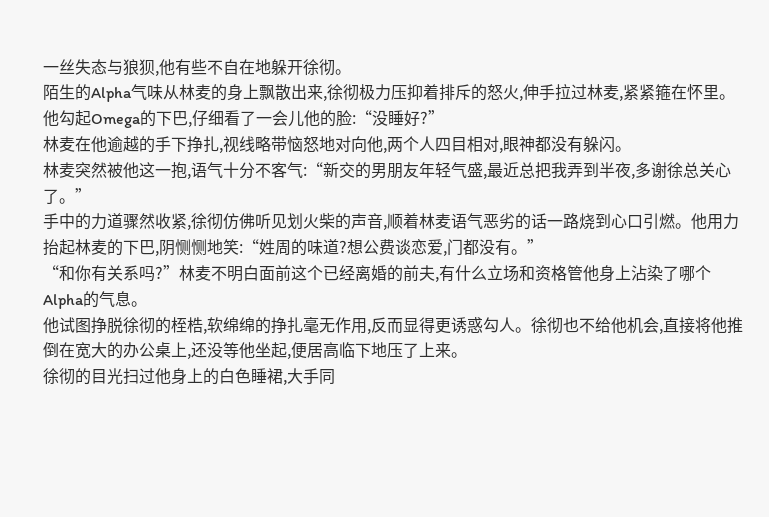一丝失态与狼狈,他有些不自在地躲开徐彻。
陌生的Alpha气味从林麦的身上飘散出来,徐彻极力压抑着排斥的怒火,伸手拉过林麦,紧紧箍在怀里。他勾起Omega的下巴,仔细看了一会儿他的脸:“没睡好?”
林麦在他逾越的手下挣扎,视线略带恼怒地对向他,两个人四目相对,眼神都没有躲闪。
林麦突然被他这一抱,语气十分不客气:“新交的男朋友年轻气盛,最近总把我弄到半夜,多谢徐总关心了。”
手中的力道骤然收紧,徐彻仿佛听见划火柴的声音,顺着林麦语气恶劣的话一路烧到心口引燃。他用力抬起林麦的下巴,阴恻恻地笑:“姓周的味道?想公费谈恋爱,门都没有。”
“和你有关系吗?”林麦不明白面前这个已经离婚的前夫,有什么立场和资格管他身上沾染了哪个Alpha的气息。
他试图挣脱徐彻的桎梏,软绵绵的挣扎毫无作用,反而显得更诱惑勾人。徐彻也不给他机会,直接将他推倒在宽大的办公桌上,还没等他坐起,便居高临下地压了上来。
徐彻的目光扫过他身上的白色睡裙,大手同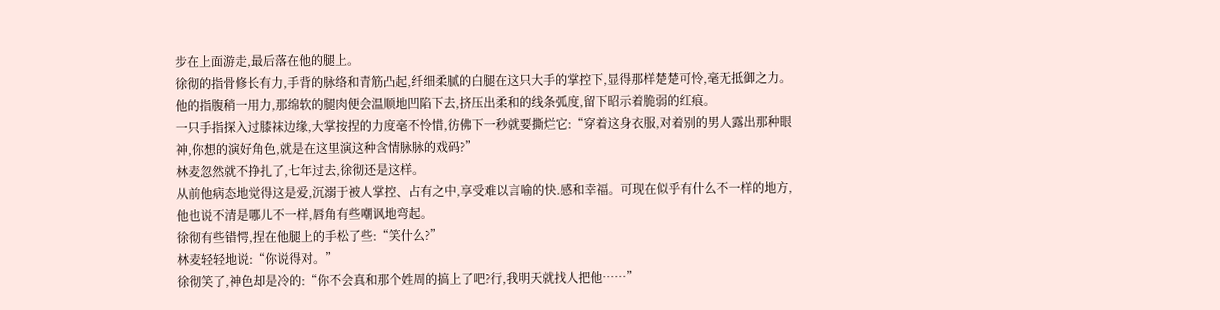步在上面游走,最后落在他的腿上。
徐彻的指骨修长有力,手背的脉络和青筋凸起,纤细柔腻的白腿在这只大手的掌控下,显得那样楚楚可怜,毫无抵御之力。他的指腹稍一用力,那绵软的腿肉便会温顺地凹陷下去,挤压出柔和的线条弧度,留下昭示着脆弱的红痕。
一只手指探入过膝袜边缘,大掌按捏的力度毫不怜惜,彷佛下一秒就要撕烂它:“穿着这身衣服,对着别的男人露出那种眼神,你想的演好角色,就是在这里演这种含情脉脉的戏码?”
林麦忽然就不挣扎了,七年过去,徐彻还是这样。
从前他病态地觉得这是爱,沉溺于被人掌控、占有之中,享受难以言喻的快.感和幸福。可现在似乎有什么不一样的地方,他也说不清是哪儿不一样,唇角有些嘲讽地弯起。
徐彻有些错愕,捏在他腿上的手松了些:“笑什么?”
林麦轻轻地说:“你说得对。”
徐彻笑了,神色却是冷的:“你不会真和那个姓周的搞上了吧?行,我明天就找人把他……”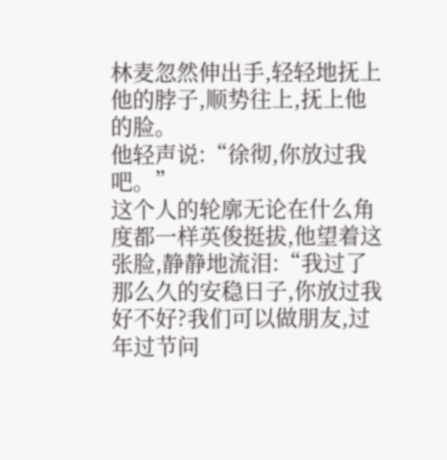林麦忽然伸出手,轻轻地抚上他的脖子,顺势往上,抚上他的脸。
他轻声说:“徐彻,你放过我吧。”
这个人的轮廓无论在什么角度都一样英俊挺拔,他望着这张脸,静静地流泪:“我过了那么久的安稳日子,你放过我好不好?我们可以做朋友,过年过节问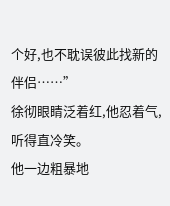个好,也不耽误彼此找新的伴侣……”
徐彻眼睛泛着红,他忍着气,听得直冷笑。
他一边粗暴地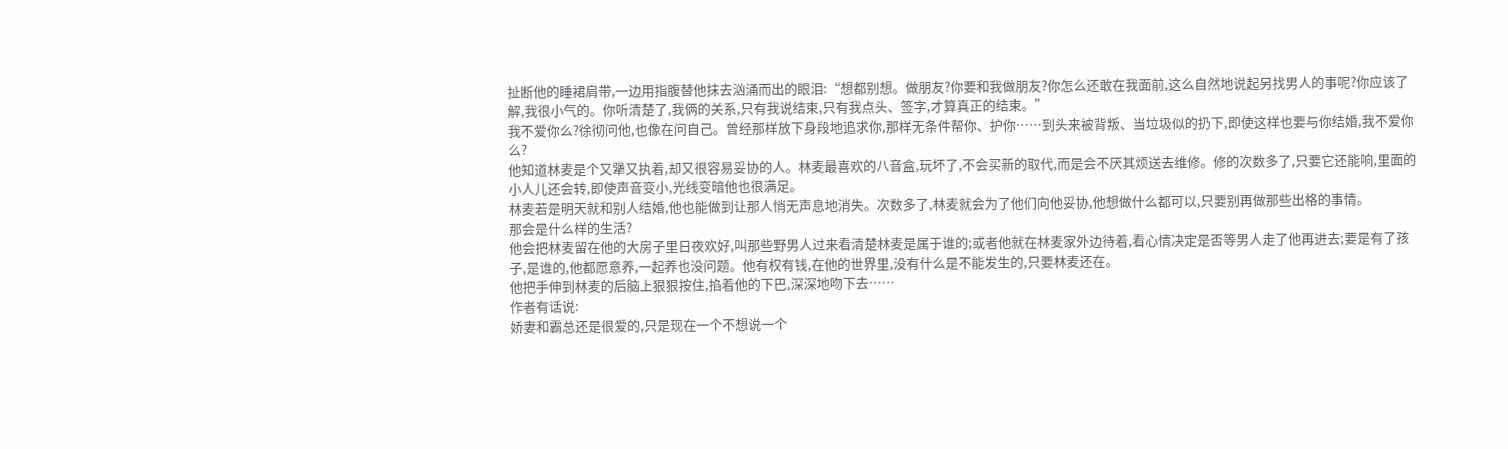扯断他的睡裙肩带,一边用指腹替他抹去汹涌而出的眼泪:“想都别想。做朋友?你要和我做朋友?你怎么还敢在我面前,这么自然地说起另找男人的事呢?你应该了解,我很小气的。你听清楚了,我俩的关系,只有我说结束,只有我点头、签字,才算真正的结束。”
我不爱你么?徐彻问他,也像在问自己。曾经那样放下身段地追求你,那样无条件帮你、护你……到头来被背叛、当垃圾似的扔下,即使这样也要与你结婚,我不爱你么?
他知道林麦是个又犟又执着,却又很容易妥协的人。林麦最喜欢的八音盒,玩坏了,不会买新的取代,而是会不厌其烦送去维修。修的次数多了,只要它还能响,里面的小人儿还会转,即使声音变小,光线变暗他也很满足。
林麦若是明天就和别人结婚,他也能做到让那人悄无声息地消失。次数多了,林麦就会为了他们向他妥协,他想做什么都可以,只要别再做那些出格的事情。
那会是什么样的生活?
他会把林麦留在他的大房子里日夜欢好,叫那些野男人过来看清楚林麦是属于谁的;或者他就在林麦家外边待着,看心情决定是否等男人走了他再进去;要是有了孩子,是谁的,他都愿意养,一起养也没问题。他有权有钱,在他的世界里,没有什么是不能发生的,只要林麦还在。
他把手伸到林麦的后脑上狠狠按住,掐着他的下巴,深深地吻下去……
作者有话说:
娇妻和霸总还是很爱的,只是现在一个不想说一个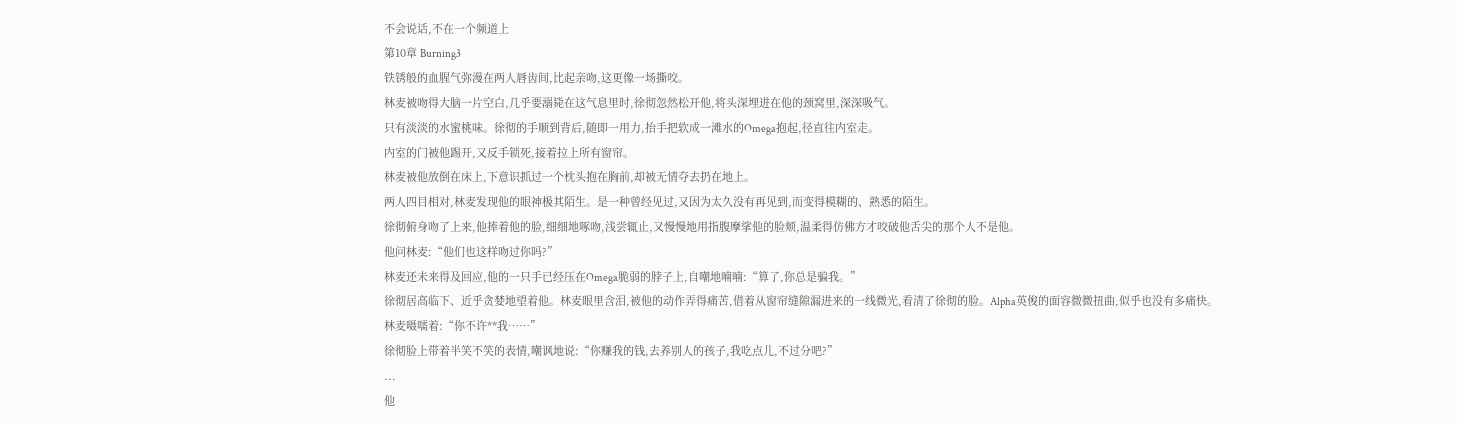不会说话,不在一个频道上
第10章 Burning3
铁锈般的血腥气弥漫在两人唇齿间,比起亲吻,这更像一场撕咬。
林麦被吻得大脑一片空白,几乎要溺毙在这气息里时,徐彻忽然松开他,将头深埋进在他的颈窝里,深深吸气。
只有淡淡的水蜜桃味。徐彻的手顺到背后,随即一用力,抬手把软成一滩水的Omega抱起,径直往内室走。
内室的门被他踢开,又反手锁死,接着拉上所有窗帘。
林麦被他放倒在床上,下意识抓过一个枕头抱在胸前,却被无情夺去扔在地上。
两人四目相对,林麦发现他的眼神极其陌生。是一种曾经见过,又因为太久没有再见到,而变得模糊的、熟悉的陌生。
徐彻俯身吻了上来,他捧着他的脸,细细地啄吻,浅尝辄止,又慢慢地用指腹摩挲他的脸颊,温柔得仿佛方才咬破他舌尖的那个人不是他。
他问林麦:“他们也这样吻过你吗?”
林麦还未来得及回应,他的一只手已经压在Omega脆弱的脖子上,自嘲地喃喃:“算了,你总是骗我。”
徐彻居高临下、近乎贪婪地望着他。林麦眼里含泪,被他的动作弄得痛苦,借着从窗帘缝隙漏进来的一线微光,看清了徐彻的脸。Alpha英俊的面容微微扭曲,似乎也没有多痛快。
林麦嗫嚅着:“你不许**我……”
徐彻脸上带着半笑不笑的表情,嘲讽地说:“你赚我的钱,去养别人的孩子,我吃点儿,不过分吧?”
...
他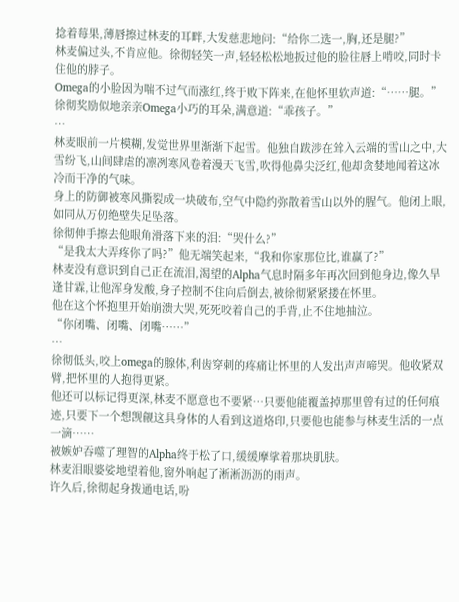捻着莓果,薄唇擦过林麦的耳畔,大发慈悲地问:“给你二选一,胸,还是腿?”
林麦偏过头,不肯应他。徐彻轻笑一声,轻轻松松地扳过他的脸往唇上啃咬,同时卡住他的脖子。
Omega的小脸因为喘不过气而涨红,终于败下阵来,在他怀里软声道:“……腿。”
徐彻奖励似地亲亲Omega小巧的耳朵,满意道:“乖孩子。”
…
林麦眼前一片模糊,发觉世界里渐渐下起雪。他独自跋涉在耸入云端的雪山之中,大雪纷飞,山间肆虐的凛冽寒风卷着漫天飞雪,吹得他鼻尖泛红,他却贪婪地闻着这冰冷而干净的气味。
身上的防御被寒风撕裂成一块破布,空气中隐约弥散着雪山以外的腥气。他闭上眼,如同从万仞绝壁失足坠落。
徐彻伸手擦去他眼角滑落下来的泪:“哭什么?”
“是我太大弄疼你了吗?”他无端笑起来,“我和你家那位比,谁赢了?”
林麦没有意识到自己正在流泪,渴望的Alpha气息时隔多年再次回到他身边,像久旱逢甘霖,让他浑身发酸,身子控制不住向后倒去,被徐彻紧紧搂在怀里。
他在这个怀抱里开始崩溃大哭,死死咬着自己的手背,止不住地抽泣。
“你闭嘴、闭嘴、闭嘴……”
…
徐彻低头,咬上omega的腺体,利齿穿刺的疼痛让怀里的人发出声声啼哭。他收紧双臂,把怀里的人抱得更紧。
他还可以标记得更深,林麦不愿意也不要紧…只要他能覆盖掉那里曾有过的任何痕迹,只要下一个想觊觎这具身体的人看到这道烙印,只要他也能参与林麦生活的一点一滴……
被嫉妒吞噬了理智的Alpha终于松了口,缓缓摩挲着那块肌肤。
林麦泪眼婆娑地望着他,窗外响起了淅淅沥沥的雨声。
许久后,徐彻起身拨通电话,吩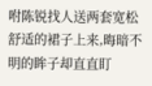咐陈锐找人送两套宽松舒适的裙子上来,晦暗不明的眸子却直直盯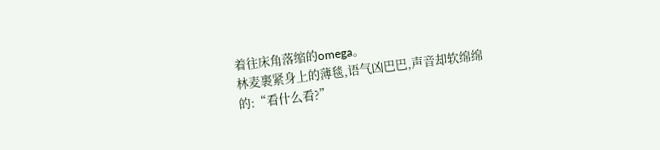着往床角落缩的omega。
林麦裹紧身上的薄毯,语气凶巴巴,声音却软绵绵的:“看什么看?”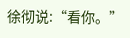徐彻说:“看你。”